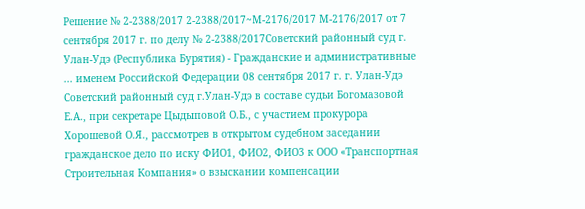Решение № 2-2388/2017 2-2388/2017~М-2176/2017 М-2176/2017 от 7 сентября 2017 г. по делу № 2-2388/2017Советский районный суд г. Улан-Удэ (Республика Бурятия) - Гражданские и административные ... именем Российской Федерации 08 сентября 2017 г. г. Улан-Удэ Советский районный суд г.Улан-Удэ в составе судьи Богомазовой Е.А., при секретаре Цыдыповой О.Б., с участием прокурора Хорошевой О.Я., рассмотрев в открытом судебном заседании гражданское дело по иску ФИО1, ФИО2, ФИО3 к ООО «Транспортная Строительная Компания» о взыскании компенсации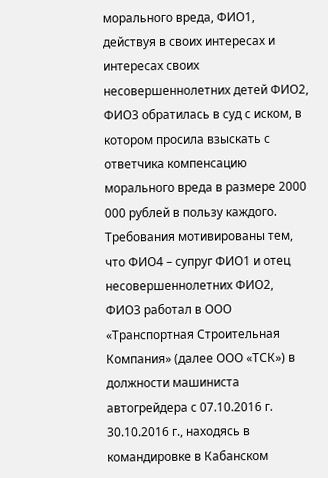морального вреда, ФИО1, действуя в своих интересах и интересах своих несовершеннолетних детей ФИО2, ФИО3 обратилась в суд с иском, в котором просила взыскать с ответчика компенсацию морального вреда в размере 2000 000 рублей в пользу каждого. Требования мотивированы тем, что ФИО4 – супруг ФИО1 и отец несовершеннолетних ФИО2, ФИО3 работал в ООО «Транспортная Строительная Компания» (далее ООО «ТСК») в должности машиниста автогрейдера с 07.10.2016 г. 30.10.2016 г., находясь в командировке в Кабанском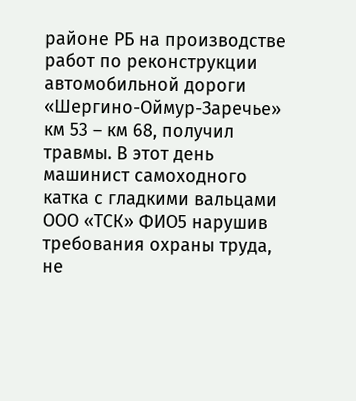районе РБ на производстве работ по реконструкции автомобильной дороги «Шергино-Оймур-Заречье» км 53 – км 68, получил травмы. В этот день машинист самоходного катка с гладкими вальцами ООО «ТСК» ФИО5 нарушив требования охраны труда, не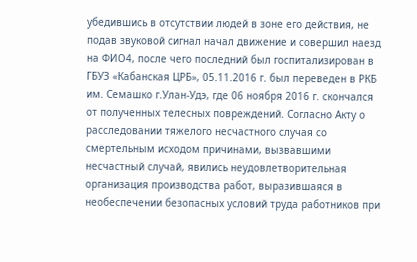убедившись в отсутствии людей в зоне его действия, не подав звуковой сигнал начал движение и совершил наезд на ФИО4, после чего последний был госпитализирован в ГБУЗ «Кабанская ЦРБ», 05.11.2016 г. был переведен в РКБ им. Семашко г.Улан-Удэ, где 06 ноября 2016 г. скончался от полученных телесных повреждений. Согласно Акту о расследовании тяжелого несчастного случая со смертельным исходом причинами, вызвавшими несчастный случай, явились неудовлетворительная организация производства работ, выразившаяся в необеспечении безопасных условий труда работников при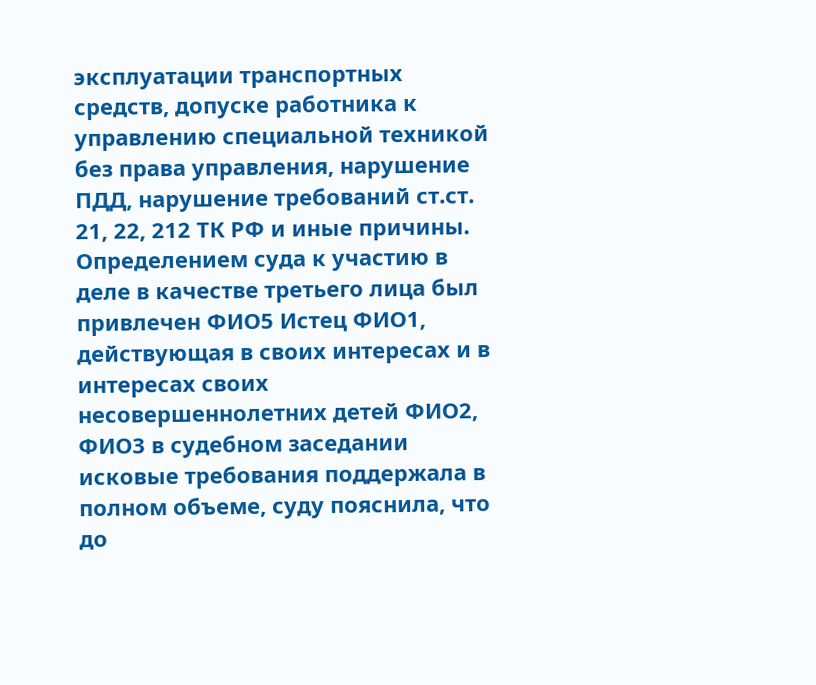эксплуатации транспортных средств, допуске работника к управлению специальной техникой без права управления, нарушение ПДД, нарушение требований ст.ст. 21, 22, 212 ТК РФ и иные причины. Определением суда к участию в деле в качестве третьего лица был привлечен ФИО5 Истец ФИО1, действующая в своих интересах и в интересах своих несовершеннолетних детей ФИО2, ФИО3 в судебном заседании исковые требования поддержала в полном объеме, суду пояснила, что до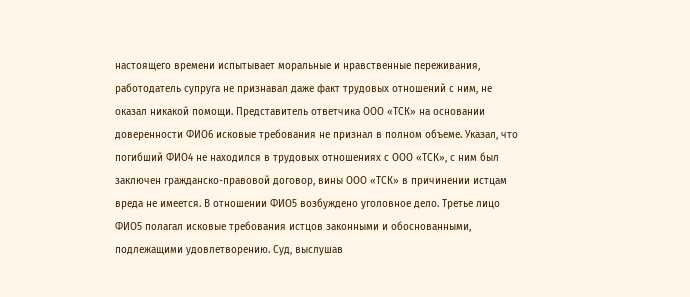настоящего времени испытывает моральные и нравственные переживания, работодатель супруга не признавал даже факт трудовых отношений с ним, не оказал никакой помощи. Представитель ответчика ООО «ТСК» на основании доверенности ФИО6 исковые требования не признал в полном объеме. Указал, что погибший ФИО4 не находился в трудовых отношениях с ООО «ТСК», с ним был заключен гражданско-правовой договор, вины ООО «ТСК» в причинении истцам вреда не имеется. В отношении ФИО5 возбуждено уголовное дело. Третье лицо ФИО5 полагал исковые требования истцов законными и обоснованными, подлежащими удовлетворению. Суд, выслушав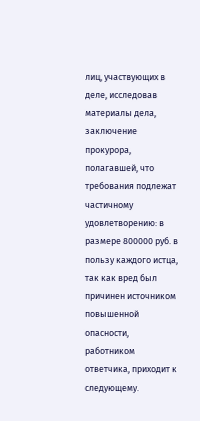лиц, участвующих в деле, исследовав материалы дела, заключение прокурора, полагавшей, что требования подлежат частичному удовлетворению: в размере 800000 руб. в пользу каждого истца, так как вред был причинен источником повышенной опасности, работником ответчика, приходит к следующему.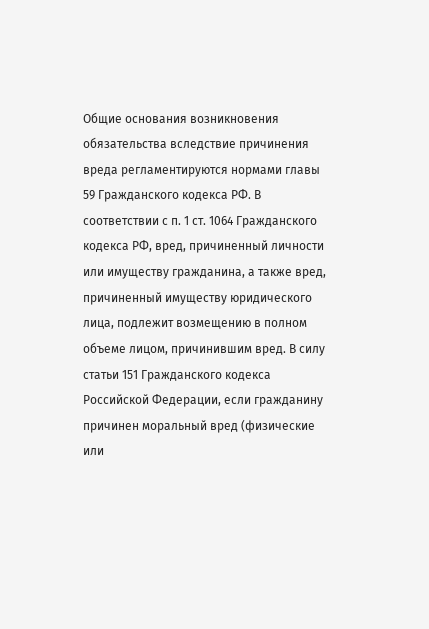Общие основания возникновения обязательства вследствие причинения вреда регламентируются нормами главы 59 Гражданского кодекса РФ. В соответствии с п. 1 ст. 1064 Гражданского кодекса РФ, вред, причиненный личности или имуществу гражданина, а также вред, причиненный имуществу юридического лица, подлежит возмещению в полном объеме лицом, причинившим вред. В силу статьи 151 Гражданского кодекса Российской Федерации, если гражданину причинен моральный вред (физические или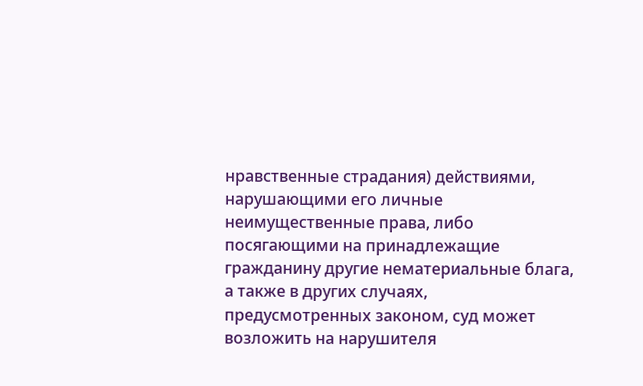нравственные страдания) действиями, нарушающими его личные неимущественные права, либо посягающими на принадлежащие гражданину другие нематериальные блага, а также в других случаях, предусмотренных законом, суд может возложить на нарушителя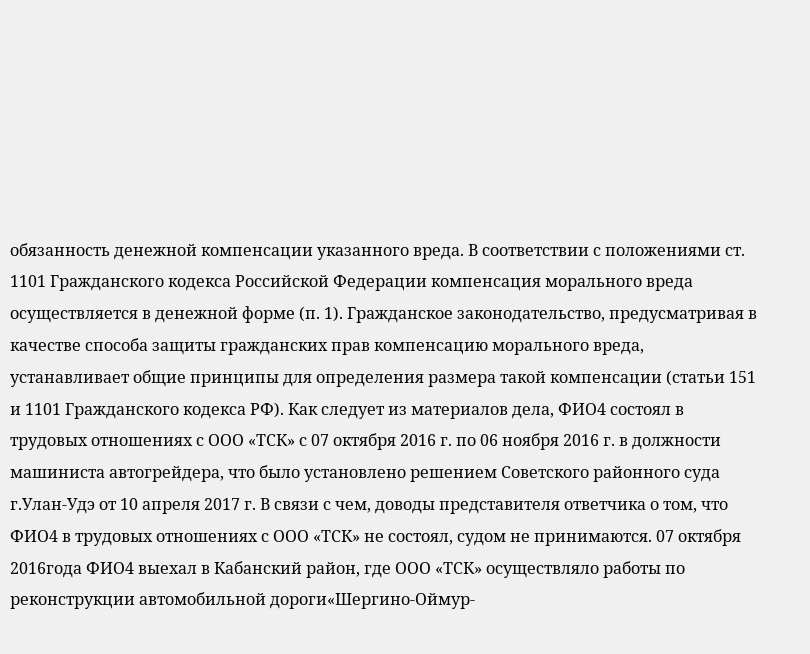обязанность денежной компенсации указанного вреда. В соответствии с положениями ст. 1101 Гражданского кодекса Российской Федерации компенсация морального вреда осуществляется в денежной форме (п. 1). Гражданское законодательство, предусматривая в качестве способа защиты гражданских прав компенсацию морального вреда, устанавливает общие принципы для определения размера такой компенсации (статьи 151 и 1101 Гражданского кодекса РФ). Как следует из материалов дела, ФИО4 состоял в трудовых отношениях с ООО «ТСК» с 07 октября 2016 г. по 06 ноября 2016 г. в должности машиниста автогрейдера, что было установлено решением Советского районного суда г.Улан-Удэ от 10 апреля 2017 г. В связи с чем, доводы представителя ответчика о том, что ФИО4 в трудовых отношениях с ООО «ТСК» не состоял, судом не принимаются. 07 октября 2016года ФИО4 выехал в Кабанский район, где ООО «ТСК» осуществляло работы по реконструкции автомобильной дороги«Шергино-Оймур-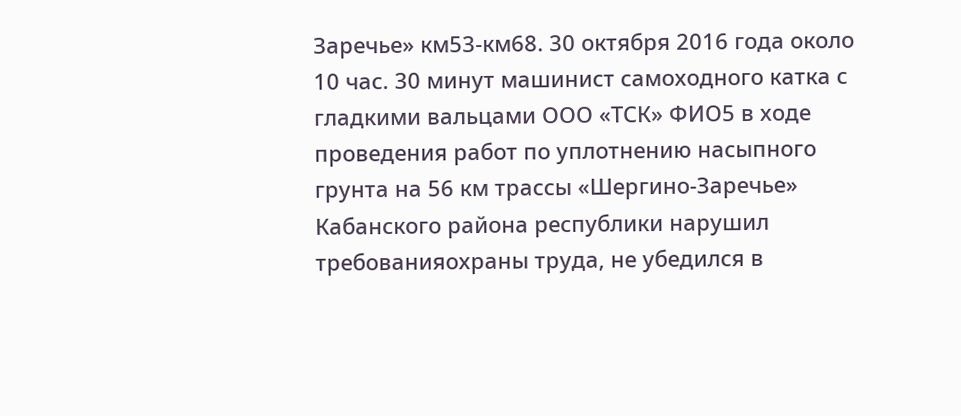Заречье» км53-км68. 30 октября 2016 года около 10 час. 30 минут машинист самоходного катка с гладкими вальцами ООО «ТСК» ФИО5 в ходе проведения работ по уплотнению насыпного грунта на 56 км трассы «Шергино-Заречье» Кабанского района республики нарушил требованияохраны труда, не убедился в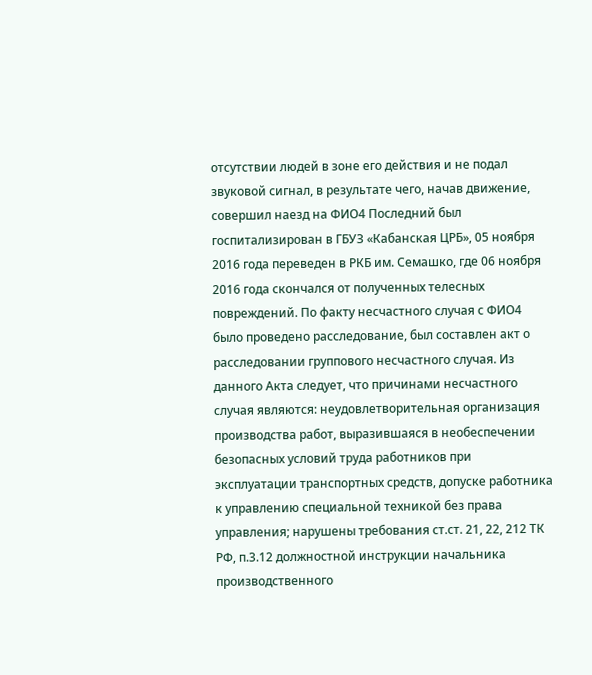отсутствии людей в зоне его действия и не подал звуковой сигнал, в результате чего, начав движение, совершил наезд на ФИО4 Последний был госпитализирован в ГБУЗ «Кабанская ЦРБ», 05 ноября 2016 года переведен в РКБ им. Семашко, где 06 ноября 2016 года скончался от полученных телесных повреждений. По факту несчастного случая с ФИО4 было проведено расследование, был составлен акт о расследовании группового несчастного случая. Из данного Акта следует, что причинами несчастного случая являются: неудовлетворительная организация производства работ, выразившаяся в необеспечении безопасных условий труда работников при эксплуатации транспортных средств, допуске работника к управлению специальной техникой без права управления; нарушены требования ст.ст. 21, 22, 212 ТК РФ, п.3.12 должностной инструкции начальника производственного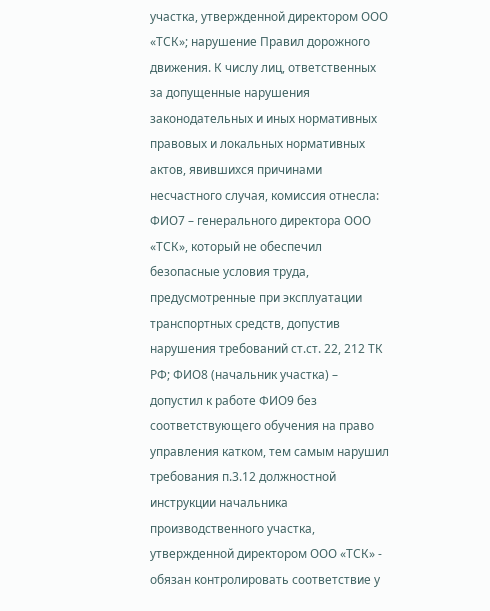участка, утвержденной директором ООО «ТСК»; нарушение Правил дорожного движения. К числу лиц, ответственных за допущенные нарушения законодательных и иных нормативных правовых и локальных нормативных актов, явившихся причинами несчастного случая, комиссия отнесла: ФИО7 – генерального директора ООО «ТСК», который не обеспечил безопасные условия труда, предусмотренные при эксплуатации транспортных средств, допустив нарушения требований ст.ст. 22, 212 ТК РФ; ФИО8 (начальник участка) – допустил к работе ФИО9 без соответствующего обучения на право управления катком, тем самым нарушил требования п.3.12 должностной инструкции начальника производственного участка, утвержденной директором ООО «ТСК» - обязан контролировать соответствие у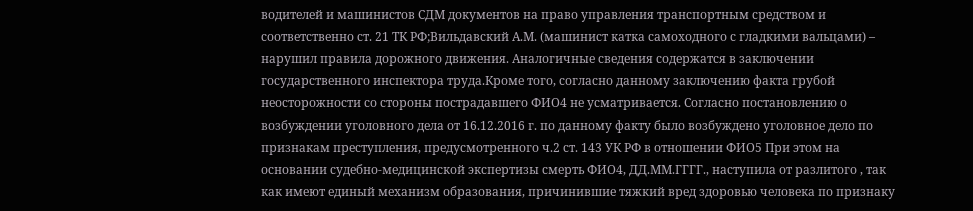водителей и машинистов СДМ документов на право управления транспортным средством и соответственно ст. 21 ТК РФ;Вильдавский А.М. (машинист катка самоходного с гладкими вальцами) – нарушил правила дорожного движения. Аналогичные сведения содержатся в заключении государственного инспектора труда.Кроме того, согласно данному заключению факта грубой неосторожности со стороны пострадавшего ФИО4 не усматривается. Согласно постановлению о возбуждении уголовного дела от 16.12.2016 г. по данному факту было возбуждено уголовное дело по признакам преступления, предусмотренного ч.2 ст. 143 УК РФ в отношении ФИО5 При этом на основании судебно-медицинской экспертизы смерть ФИО4, ДД.ММ.ГГГГ., наступила от разлитого , так как имеют единый механизм образования, причинившие тяжкий вред здоровью человека по признаку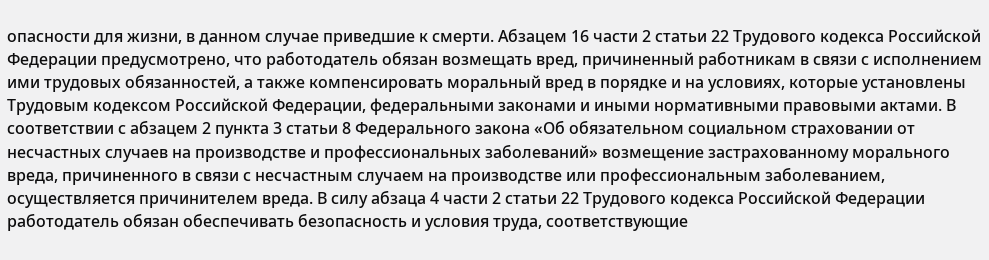опасности для жизни, в данном случае приведшие к смерти. Абзацем 16 части 2 статьи 22 Трудового кодекса Российской Федерации предусмотрено, что работодатель обязан возмещать вред, причиненный работникам в связи с исполнением ими трудовых обязанностей, а также компенсировать моральный вред в порядке и на условиях, которые установлены Трудовым кодексом Российской Федерации, федеральными законами и иными нормативными правовыми актами. В соответствии с абзацем 2 пункта 3 статьи 8 Федерального закона «Об обязательном социальном страховании от несчастных случаев на производстве и профессиональных заболеваний» возмещение застрахованному морального вреда, причиненного в связи с несчастным случаем на производстве или профессиональным заболеванием, осуществляется причинителем вреда. В силу абзаца 4 части 2 статьи 22 Трудового кодекса Российской Федерации работодатель обязан обеспечивать безопасность и условия труда, соответствующие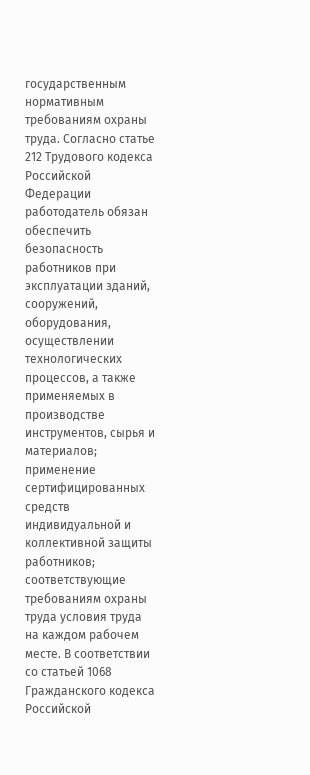государственным нормативным требованиям охраны труда. Согласно статье 212 Трудового кодекса Российской Федерации работодатель обязан обеспечить безопасность работников при эксплуатации зданий, сооружений, оборудования, осуществлении технологических процессов, а также применяемых в производстве инструментов, сырья и материалов; применение сертифицированных средств индивидуальной и коллективной защиты работников; соответствующие требованиям охраны труда условия труда на каждом рабочем месте. В соответствии со статьей 1068 Гражданского кодекса Российской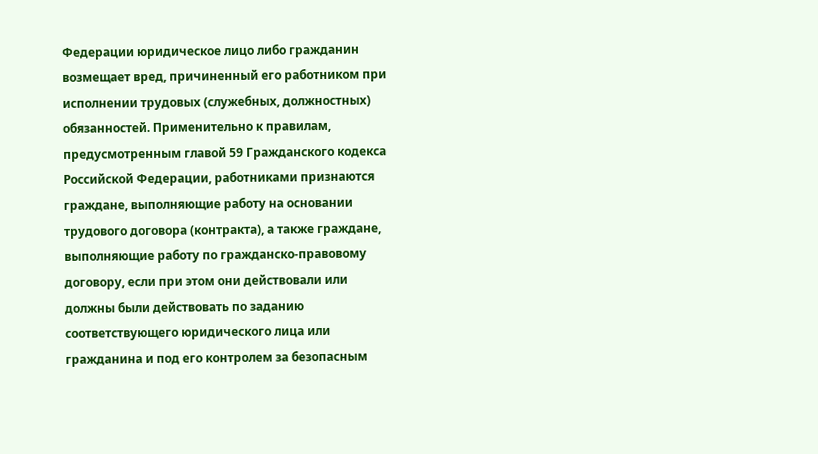Федерации юридическое лицо либо гражданин возмещает вред, причиненный его работником при исполнении трудовых (служебных, должностных) обязанностей. Применительно к правилам, предусмотренным главой 59 Гражданского кодекса Российской Федерации, работниками признаются граждане, выполняющие работу на основании трудового договора (контракта), а также граждане, выполняющие работу по гражданско-правовому договору, если при этом они действовали или должны были действовать по заданию соответствующего юридического лица или гражданина и под его контролем за безопасным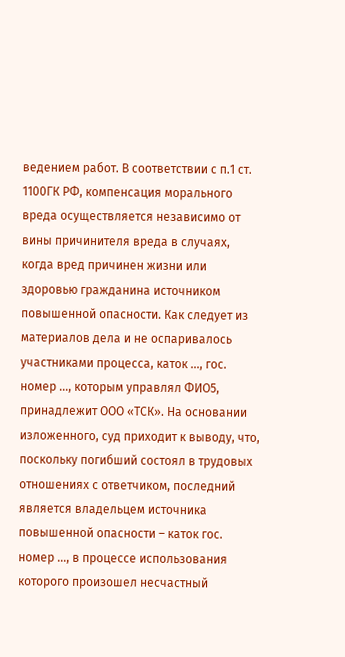ведением работ. В соответствии с п.1 ст. 1100ГК РФ, компенсация морального вреда осуществляется независимо от вины причинителя вреда в случаях, когда вред причинен жизни или здоровью гражданина источником повышенной опасности. Как следует из материалов дела и не оспаривалось участниками процесса, каток ..., гос. номер ..., которым управлял ФИО5, принадлежит ООО «ТСК». На основании изложенного, суд приходит к выводу, что, поскольку погибший состоял в трудовых отношениях с ответчиком, последний является владельцем источника повышенной опасности – каток гос. номер ..., в процессе использования которого произошел несчастный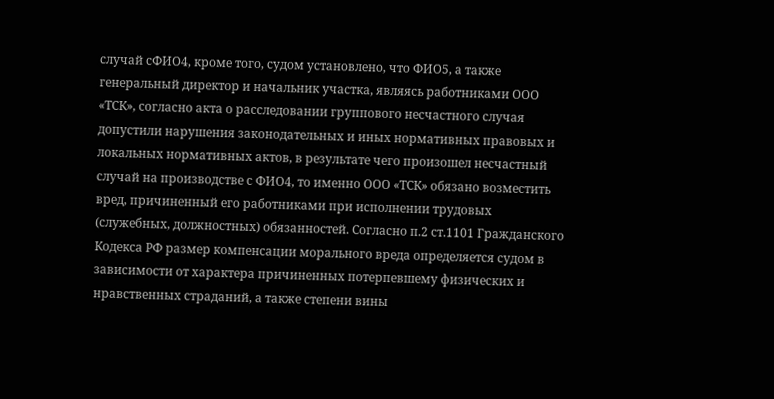случай сФИО4, кроме того, судом установлено, что ФИО5, а также генеральный директор и начальник участка, являясь работниками ООО «ТСК», согласно акта о расследовании группового несчастного случая допустили нарушения законодательных и иных нормативных правовых и локальных нормативных актов, в результате чего произошел несчастный случай на производстве с ФИО4, то именно ООО «ТСК» обязано возместить вред, причиненный его работниками при исполнении трудовых (служебных, должностных) обязанностей. Согласно п.2 ст.1101 Гражданского Кодекса РФ размер компенсации морального вреда определяется судом в зависимости от характера причиненных потерпевшему физических и нравственных страданий, а также степени вины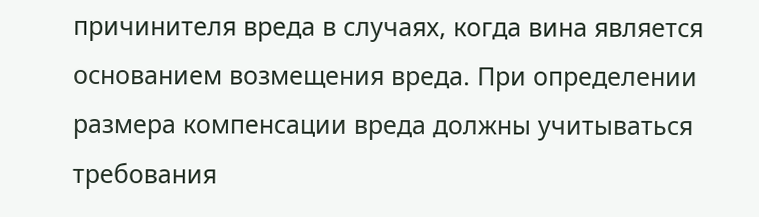причинителя вреда в случаях, когда вина является основанием возмещения вреда. При определении размера компенсации вреда должны учитываться требования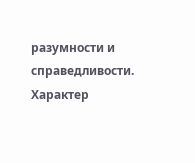разумности и справедливости. Характер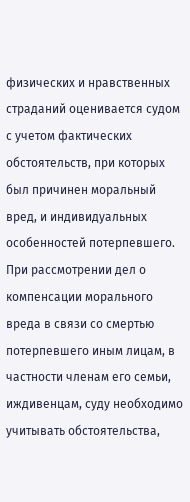физических и нравственных страданий оценивается судом с учетом фактических обстоятельств, при которых был причинен моральный вред, и индивидуальных особенностей потерпевшего. При рассмотрении дел о компенсации морального вреда в связи со смертью потерпевшего иным лицам, в частности членам его семьи, иждивенцам, суду необходимо учитывать обстоятельства,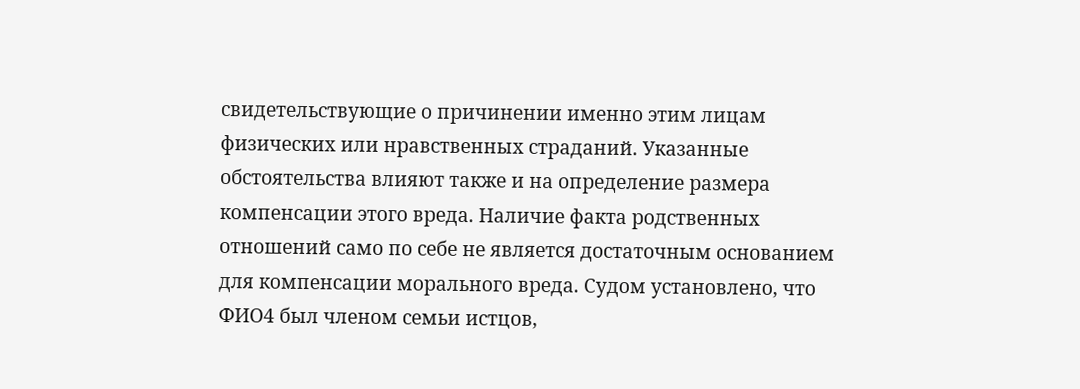свидетельствующие о причинении именно этим лицам физических или нравственных страданий. Указанные обстоятельства влияют также и на определение размера компенсации этого вреда. Наличие факта родственных отношений само по себе не является достаточным основанием для компенсации морального вреда. Судом установлено, что ФИО4 был членом семьи истцов,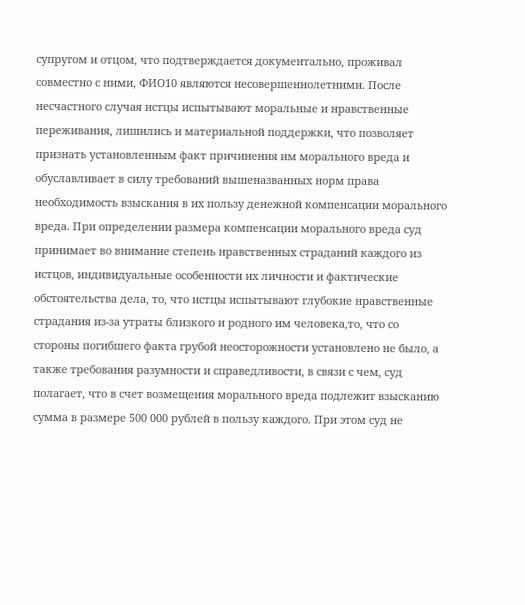супругом и отцом, что подтверждается документально, проживал совместно с ними, ФИО10 являются несовершеннолетними. После несчастного случая истцы испытывают моральные и нравственные переживания, лишились и материальной поддержки, что позволяет признать установленным факт причинения им морального вреда и обуславливает в силу требований вышеназванных норм права необходимость взыскания в их пользу денежной компенсации морального вреда. При определении размера компенсации морального вреда суд принимает во внимание степень нравственных страданий каждого из истцов, индивидуальные особенности их личности и фактические обстоятельства дела, то, что истцы испытывают глубокие нравственные страдания из-за утраты близкого и родного им человека,то, что со стороны погибшего факта грубой неосторожности установлено не было, а также требования разумности и справедливости, в связи с чем, суд полагает, что в счет возмещения морального вреда подлежит взысканию сумма в размере 500 000 рублей в пользу каждого. При этом суд не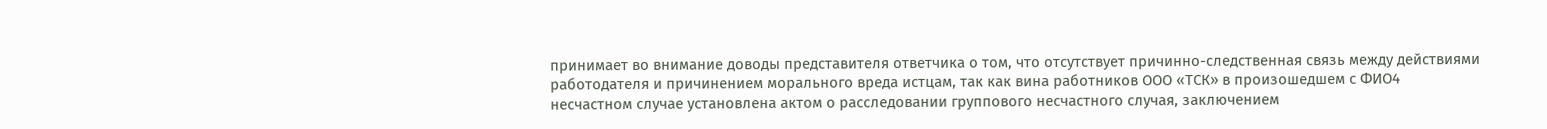принимает во внимание доводы представителя ответчика о том, что отсутствует причинно-следственная связь между действиями работодателя и причинением морального вреда истцам, так как вина работников ООО «ТСК» в произошедшем с ФИО4 несчастном случае установлена актом о расследовании группового несчастного случая, заключением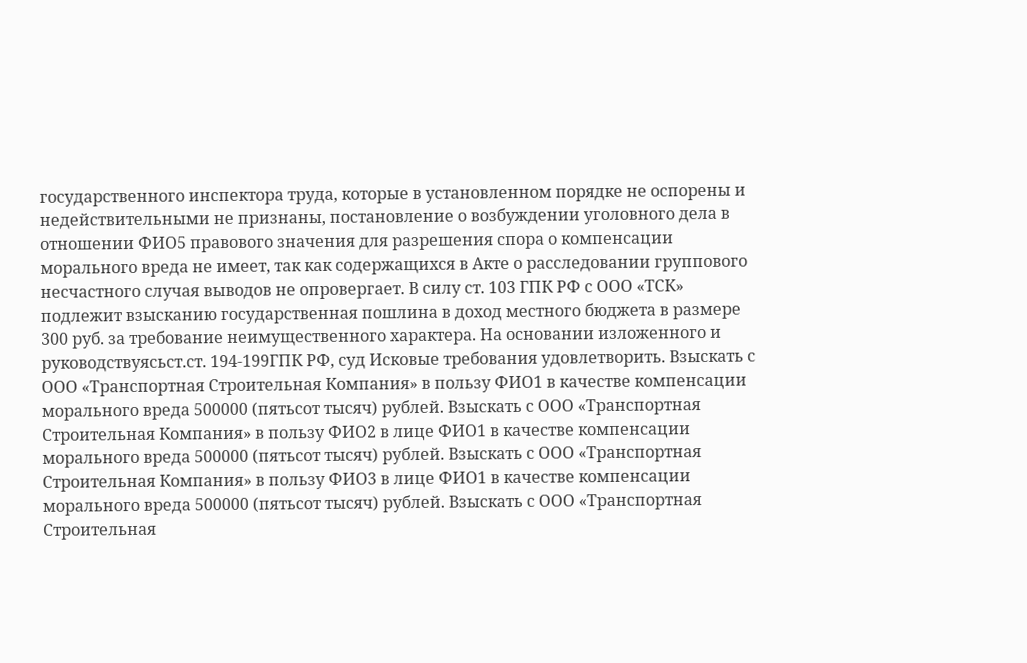государственного инспектора труда, которые в установленном порядке не оспорены и недействительными не признаны, постановление о возбуждении уголовного дела в отношении ФИО5 правового значения для разрешения спора о компенсации морального вреда не имеет, так как содержащихся в Акте о расследовании группового несчастного случая выводов не опровергает. В силу ст. 103 ГПК РФ с ООО «ТСК» подлежит взысканию государственная пошлина в доход местного бюджета в размере 300 руб. за требование неимущественного характера. На основании изложенного и руководствуясьст.ст. 194-199ГПК РФ, суд Исковые требования удовлетворить. Взыскать с ООО «Транспортная Строительная Компания» в пользу ФИО1 в качестве компенсации морального вреда 500000 (пятьсот тысяч) рублей. Взыскать с ООО «Транспортная Строительная Компания» в пользу ФИО2 в лице ФИО1 в качестве компенсации морального вреда 500000 (пятьсот тысяч) рублей. Взыскать с ООО «Транспортная Строительная Компания» в пользу ФИО3 в лице ФИО1 в качестве компенсации морального вреда 500000 (пятьсот тысяч) рублей. Взыскать с ООО «Транспортная Строительная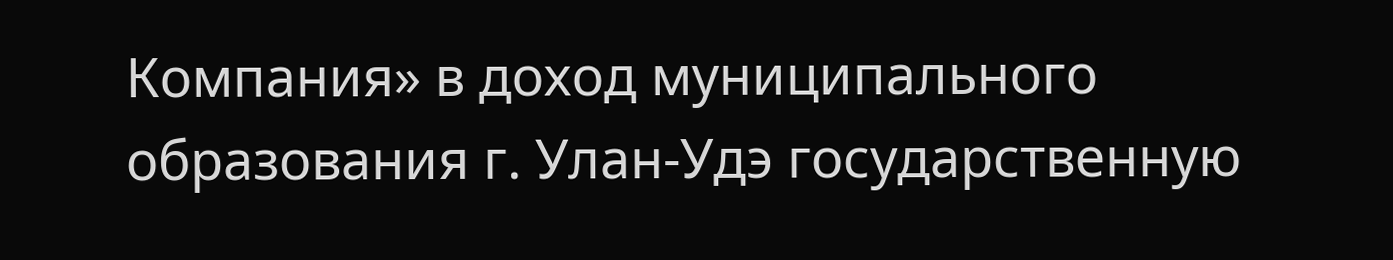Компания» в доход муниципального образования г. Улан-Удэ государственную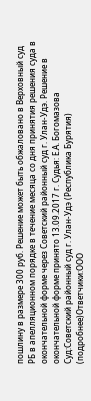пошлину в размере 300 руб. Решение может быть обжаловано в Верховный суд РБ в апелляционном порядке в течение месяца со дня принятия решения суда в окончательной форме через Советский районный суд г. Улан-Удэ. Решение в окончательной форме принято 13.09.2017 г. Судья: Е.А. Богомазова Суд:Советский районный суд г. Улан-Удэ (Республика Бурятия) (подробнее)Ответчики:ООО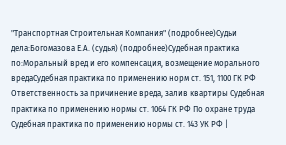"Транспортная Строительная Компания" (подробнее)Судьи дела:Богомазова Е.А. (судья) (подробнее)Судебная практика по:Моральный вред и его компенсация, возмещение морального вредаСудебная практика по применению норм ст. 151, 1100 ГК РФ Ответственность за причинение вреда, залив квартиры Судебная практика по применению нормы ст. 1064 ГК РФ По охране труда Судебная практика по применению нормы ст. 143 УК РФ |